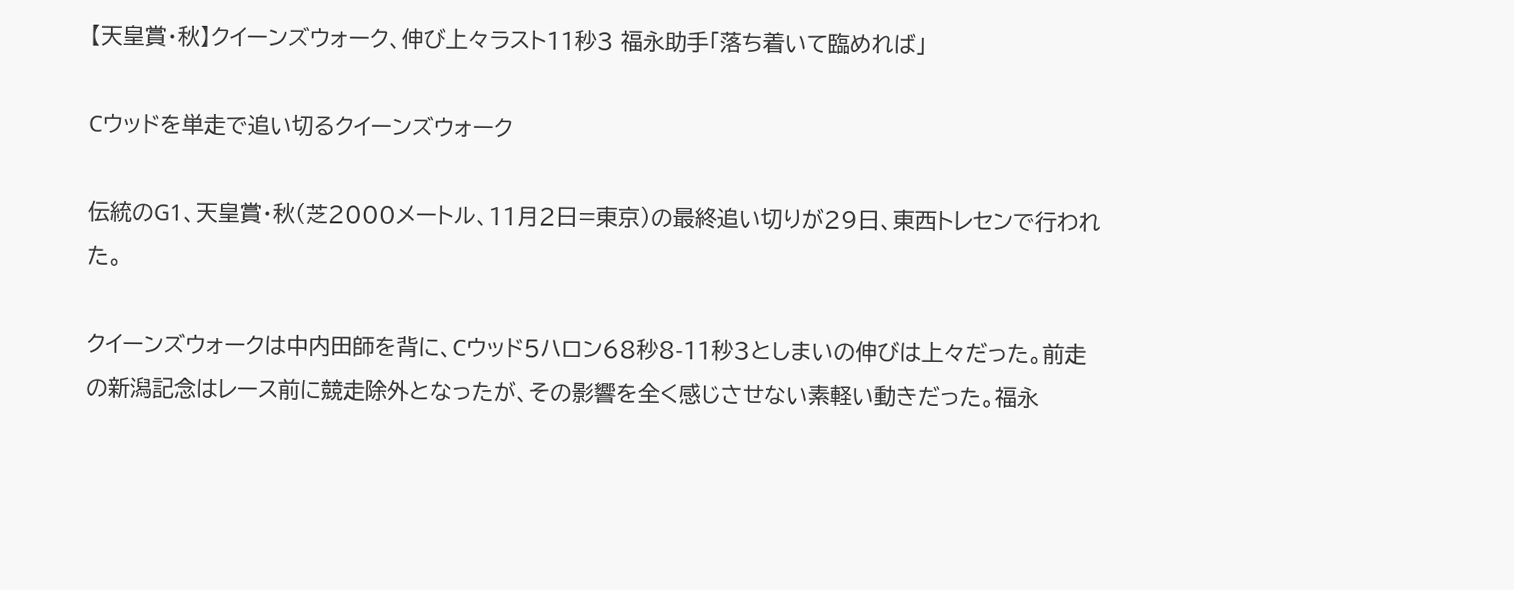【天皇賞・秋】クイーンズウォーク、伸び上々ラスト11秒3 福永助手「落ち着いて臨めれば」

Cウッドを単走で追い切るクイーンズウォーク

伝統のG1、天皇賞・秋(芝2000メートル、11月2日=東京)の最終追い切りが29日、東西トレセンで行われた。

クイーンズウォークは中内田師を背に、Cウッド5ハロン68秒8-11秒3としまいの伸びは上々だった。前走の新潟記念はレース前に競走除外となったが、その影響を全く感じさせない素軽い動きだった。福永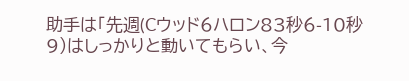助手は「先週(Cウッド6ハロン83秒6-10秒9)はしっかりと動いてもらい、今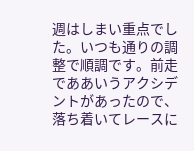週はしまい重点でした。いつも通りの調整で順調です。前走でああいうアクシデントがあったので、落ち着いてレースに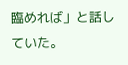臨めれば」と話していた。